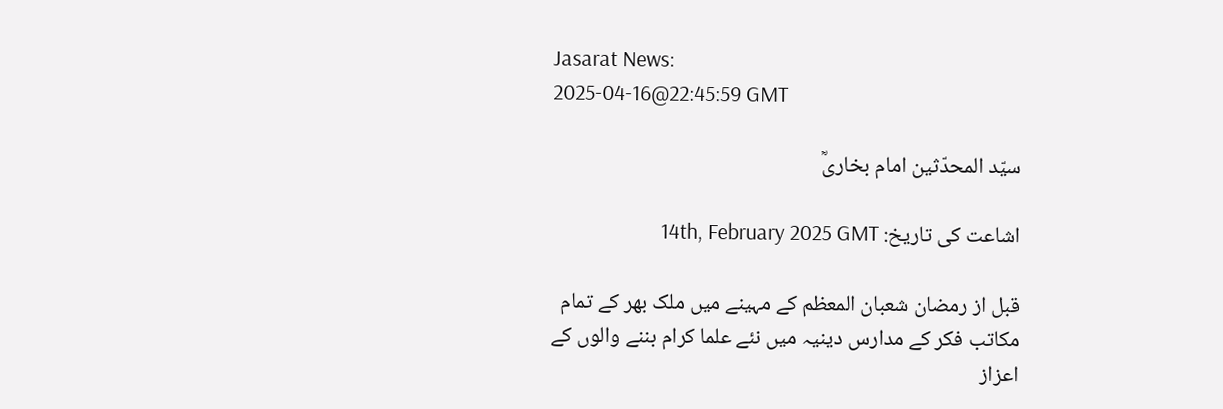Jasarat News:
2025-04-16@22:45:59 GMT

سیّد المحدّثین امام بخاریؒ

اشاعت کی تاریخ: 14th, February 2025 GMT

قبل از رمضان شعبان المعظم کے مہینے میں ملک بھر کے تمام مکاتب فکر کے مدارس دینیہ میں نئے علما کرام بننے والوں کے اعزاز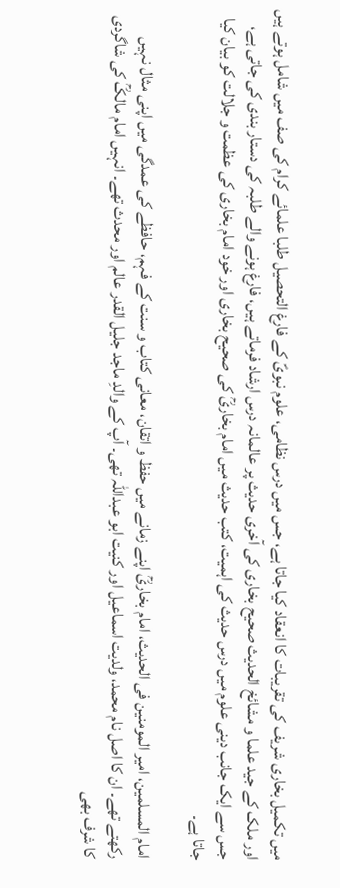میں تکمیل بخاری شریف کی تقریبات کا انعقاد کیا جاتا ہے، جس میں درس نظامی، علوم نبویؐ کے فارغ التحصیل طلبا علمائے کرام کی صف میں شامل ہوتے ہیں اور ملک کے جید علما و مشائخ الحدیث صحیح بخاری کی آخری حدیث پر عالمانہ درس ارشاد فرماتے ہیں، فارغ ہونے والے طلبہ کی دستار بندی کی جاتی ہے، جس سے ایک جانب دینی علوم میں درس حدیث کی اہمیت، کتب حدیث میں امام بخاریؒ کی صحیح بخاری اور خود امام بخاری کی عظمت و جلالت کو بیان کیا جاتا ہے۔

امام المسلمین، امیر المومنین فی الحدیث، امام بخاریؒ اپنے زمانے میں حفظ و اتقان، معانی کتاب و سنت کے فہم، حافظے کی عمدگی میں اپنی مثال نہیں رکھتے تھے۔ ان کا اصل نام محمد، ولدیت اسماعیل اور کنیت ابو عبداللہ تھی۔ آپ کے والدِ ماجد جلیل القدر عالم اور محدث تھے۔ انہیں امام مالکؒ کی شاگردی کا شرف بھی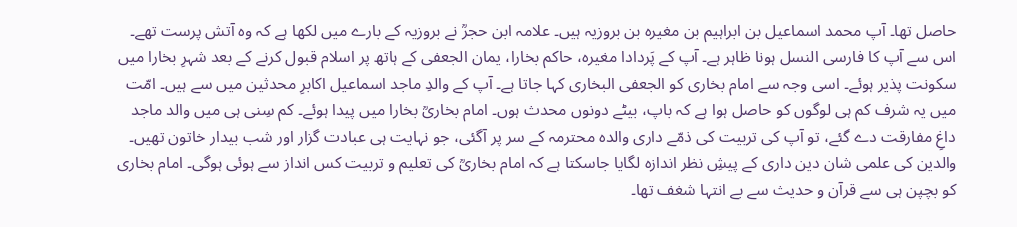حاصل تھا۔ آپ محمد اسماعیل بن ابراہیم بن مغیرہ بن بروزیہ ہیں۔ علامہ ابن حجرؒ نے بروزیہ کے بارے میں لکھا ہے کہ وہ آتش پرست تھے۔ اس سے آپ کا فارسی النسل ہونا ظاہر ہے۔ آپ کے پَردادا مغیرہ، حاکم بخارا، یمان الجعفی کے ہاتھ پر اسلام قبول کرنے کے بعد شہرِ بخارا میں سکونت پذیر ہوئے۔ اسی وجہ سے امام بخاری کو الجعفی البخاری کہا جاتا ہے۔ آپ کے والدِ ماجد اسماعیل اکابرِ محدثین میں سے ہیں۔ امّت میں یہ شرف کم ہی لوگوں کو حاصل ہوا ہے کہ باپ، بیٹے دونوں محدث ہوں۔ امام بخاریؒ بخارا میں پیدا ہوئے۔ کم سِنی ہی میں والد ماجد داغِ مفارقت دے گئے، تو آپ کی تربیت کی ذمّے داری والدہ محترمہ کے سر پر آگئی، جو نہایت ہی عبادت گزار اور شب بیدار خاتون تھیں۔ والدین کی علمی شان دین داری کے پیشِ نظر اندازہ لگایا جاسکتا ہے کہ امام بخاریؒ کی تعلیم و تربیت کس انداز سے ہوئی ہوگی۔ امام بخاری کو بچپن ہی سے قرآن و حدیث سے بے انتہا شغف تھا۔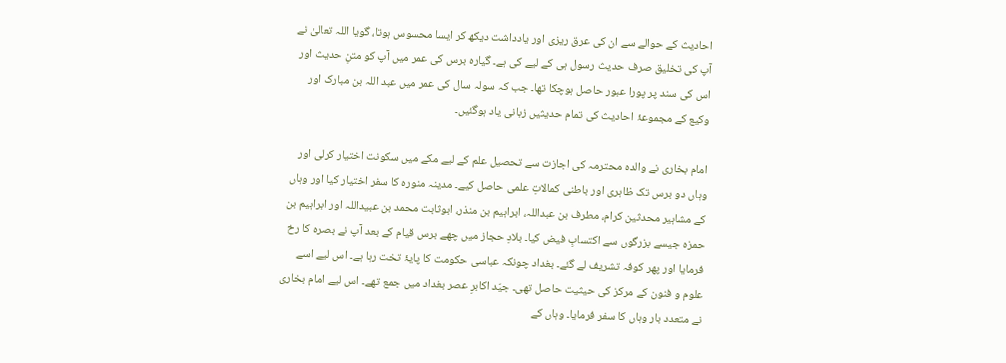احادیث کے حوالے سے ان کی عرق ریزی اور یادداشت دیکھ کر ایسا محسوس ہوتا، گویا اللہ تعالیٰ نے آپ کی تخلیق صرف حدیث رسول ہی کے لیے کی ہے۔ گیارہ برس کی عمر میں آپ کو متنِ حدیث اور اس کی سند پر پورا عبور حاصل ہوچکا تھا۔ جب کہ سولہ سال کی عمر میں عبد اللہ بن مبارک اور وکیع کے مجموعۂ احادیث کی تمام حدیثیں زبانی یاد ہوگئیں۔

امام بخاری نے والدہ محترمہ کی اجازت سے تحصیل علم کے لیے مکے میں سکونت اختیار کرلی اور وہاں دو برس تک ظاہری اور باطنی کمالاتِ علمی حاصل کیے۔ مدینہ منورہ کا سفر اختیار کیا اور وہاں کے مشاہیر محدثین کرام، مطرف بن عبداللہ، ابراہیم بن منذر، ابوثابت محمد بن عبیداللہ اور ابراہیم بن حمزہ جیسے بزرگوں سے اکتسابِ فیض کیا۔ بلادِ حجاز میں چھے برس قیام کے بعد آپ نے بصرہ کا رخ فرمایا اور پھر کوفہ تشریف لے گئے۔ بغداد چونکہ عباسی حکومت کا پایۂ تخت رہا ہے۔ اس لیے اسے علوم و فنون کے مرکز کی حیثیت حاصل تھی۔ جیّد اکابرِ عصر بغداد میں جمع تھے۔ اس لیے امام بخاری نے متعدد بار وہاں کا سفر فرمایا۔ وہاں کے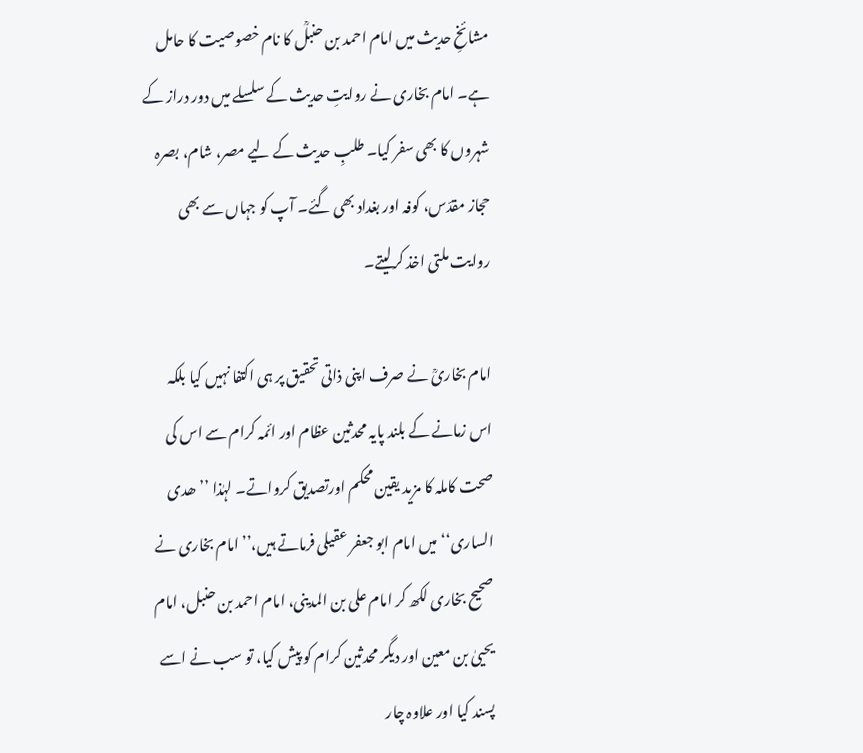مشائخِ حدیث میں امام احمد بن حنبلؒ کا نام خصوصیت کا حامل ہے۔ امام بخاری نے روایتِ حدیث کے سلسلے میں دور دراز کے شہروں کا بھی سفر کیا۔ طلبِ حدیث کے لیے مصر، شام، بصرہ حجاز مقدّس، کوفہ اور بغداد بھی گئے۔ آپ کو جہاں سے بھی روایت ملتی اخذ کرلیتے۔

امام بخاریؒ نے صرف اپنی ذاتی تحقیق پر ہی اکتفا نہیں کیا بلکہ اس زمانے کے بلند پایہ محدثین عظام اور ائمہ کرام سے اس کی صحت کاملہ کا مزید یقین محکم اورتصدیق کرواتے۔ لہٰذا ’’ھدی الساری‘‘ میں امام ابو جعفر عقیلی فرماتے ہیں،’’امام بخاری نے صحیح بخاری لکھ کر امام علی بن المدینی، امام احمد بن حنبل، امام یحییٰ بن معین اور دیگر محدثین کرام کو پیش کیا، تو سب نے اسے پسند کیا اور علاوہ چار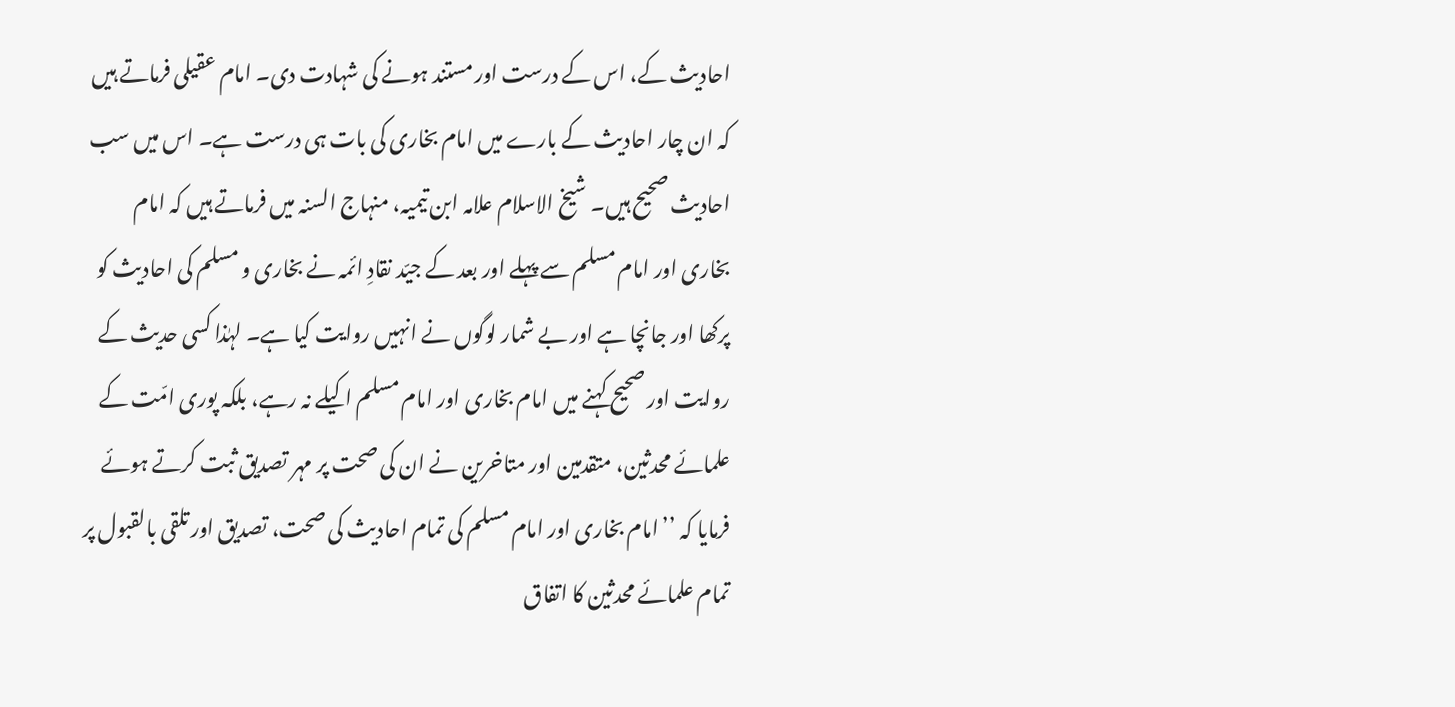احادیث کے، اس کے درست اور مستند ہونے کی شہادت دی۔ امام عقیلی فرماتے ہیں کہ ان چار احادیث کے بارے میں امام بخاری کی بات ہی درست ہے۔ اس میں سب احادیث صحیح ہیں۔ شیخ الاسلام علامہ ابن تیمیہ، منہاج السنہ میں فرماتے ہیں کہ امام بخاری اور امام مسلم سے پہلے اور بعد کے جیّد نقادِ ائمہ نے بخاری و مسلم کی احادیث کو پرکھا اور جانچا ہے اور بے شمار لوگوں نے انہیں روایت کیا ہے۔ لہٰذا کسی حدیث کے روایت اور صحیح کہنے میں امام بخاری اور امام مسلم اکیلے نہ رہے، بلکہ پوری امّت کے علمائے محدثین، متقدمین اور متاخرین نے ان کی صحت پر مہر تصدیق ثبت کرتے ہوئے فرمایا کہ ’’امام بخاری اور امام مسلم کی تمام احادیث کی صحت، تصدیق اور تلقی بالقبول پر تمام علمائے محدثین کا اتفاق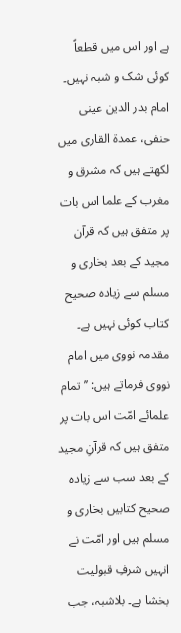ہے اور اس میں قطعاً کوئی شک و شبہ نہیں۔ امام بدر الدین عینی حنفی، عمدۃ القاری میں لکھتے ہیں کہ مشرق و مغرب کے علما اس بات پر متفق ہیں کہ قرآن مجید کے بعد بخاری و مسلم سے زیادہ صحیح کتاب کوئی نہیں ہے۔ مقدمہ نووی میں امام نووی فرماتے ہیں: ’’تمام علمائے امّت اس بات پر متفق ہیں کہ قرآنِ مجید کے بعد سب سے زیادہ صحیح کتابیں بخاری و مسلم ہیں اور امّت نے انہیں شرفِ قبولیت بخشا ہے۔ بلاشبہ، جب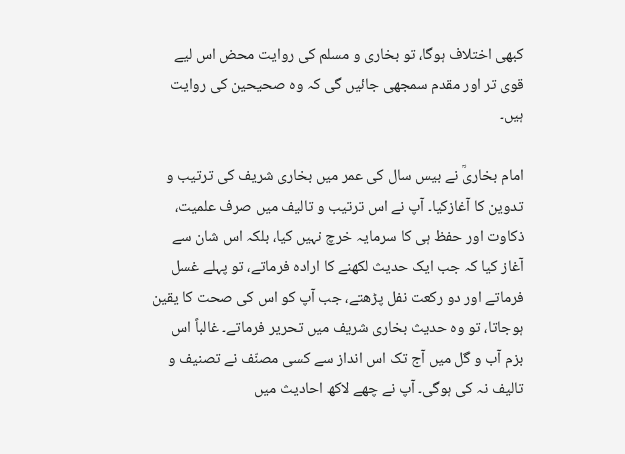کبھی اختلاف ہوگا، تو بخاری و مسلم کی روایت محض اس لیے قوی تر اور مقدم سمجھی جائیں گی کہ وہ صحیحین کی روایت ہیں۔

امام بخاریؒ نے بیس سال کی عمر میں بخاری شریف کی ترتیب و تدوین کا آغازکیا۔ آپ نے اس ترتیب و تالیف میں صرف علمیت، ذکاوت اور حفظ ہی کا سرمایہ خرچ نہیں کیا، بلکہ اس شان سے آغاز کیا کہ جب ایک حدیث لکھنے کا ارادہ فرماتے، تو پہلے غسل فرماتے اور دو رکعت نفل پڑھتے، جب آپ کو اس کی صحت کا یقین ہوجاتا، تو وہ حدیث بخاری شریف میں تحریر فرماتے۔ غالباً اس بزم آب و گل میں آج تک اس انداز سے کسی مصنّف نے تصنیف و تالیف نہ کی ہوگی۔ آپ نے چھے لاکھ احادیث میں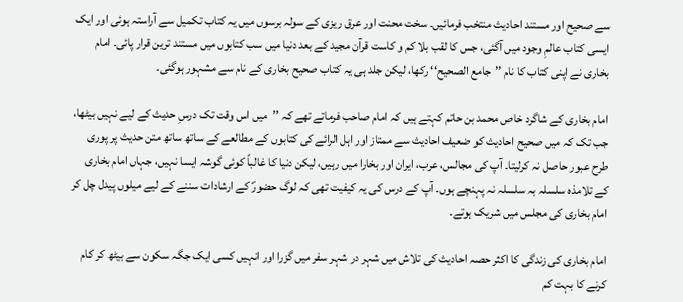سے صحیح اور مستند احادیث منتخب فرمائیں۔ سخت محنت اور عرق ریزی کے سولہ برسوں میں یہ کتاب تکمیل سے آراستہ ہوئی اور ایک ایسی کتاب عالمِ وجود میں آگئی، جس کا لقب بلا کم و کاست قرآن مجید کے بعد دنیا میں سب کتابوں میں مستند ترین قرار پائی۔ امام بخاری نے اپنی کتاب کا نام ’’جامع الصحیح‘‘ رکھا، لیکن جلد ہی یہ کتاب صحیح بخاری کے نام سے مشہور ہوگئی۔

امام بخاری کے شاگرد خاص محمد بن حاتم کہتے ہیں کہ امام صاحب فرماتے تھے کہ ’’میں اس وقت تک درسِ حدیث کے لیے نہیں بیٹھا، جب تک کہ میں صحیح احادیث کو ضعیف احادیث سے ممتاز اور اہل الرائے کی کتابوں کے مطالعے کے ساتھ ساتھ متن حدیث پر پوری طرح عبور حاصل نہ کرلیتا۔ آپ کی مجالس، عرب، ایران اور بخارا میں رہیں، لیکن دنیا کا غالباً کوئی گوشہ ایسا نہیں، جہاں امام بخاری کے تلامذہ سلسلہ بہ سلسلہ نہ پہنچے ہوں۔ آپ کے درس کی یہ کیفیت تھی کہ لوگ حضورؐ کے ارشادات سننے کے لیے میلوں پیدل چل کر امام بخاری کی مجلس میں شریک ہوتے۔

امام بخاری کی زندگی کا اکثر حصہ احادیث کی تلاش میں شہر در شہر سفر میں گزرا اور انہیں کسی ایک جگہ سکون سے بیٹھ کر کام کرنے کا بہت کم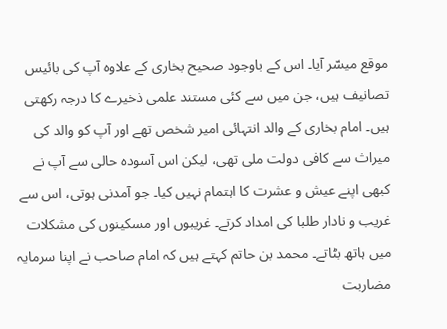موقع میسّر آیا۔ اس کے باوجود صحیح بخاری کے علاوہ آپ کی بائیس تصانیف ہیں، جن میں سے کئی مستند علمی ذخیرے کا درجہ رکھتی ہیں۔ امام بخاری کے والد انتہائی امیر شخص تھے اور آپ کو والد کی میراث سے کافی دولت ملی تھی، لیکن اس آسودہ حالی سے آپ نے کبھی اپنے عیش و عشرت کا اہتمام نہیں کیا۔ جو آمدنی ہوتی، اس سے غریب و نادار طلبا کی امداد کرتے۔ غریبوں اور مسکینوں کی مشکلات میں ہاتھ بٹاتے۔ محمد بن حاتم کہتے ہیں کہ امام صاحب نے اپنا سرمایہ مضاربت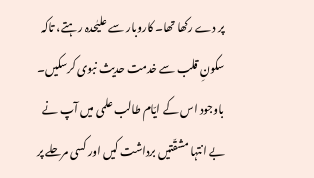پر دے رکھا تھا۔ کاروبار سے علیٰحدہ رہتے، تاکہ سکونِ قلب سے خدمت حدیث نبوی کرسکیں۔ باوجود اس کے ایّام طالب علمی میں آپ نے بے انتہا مشقّتیں برداشت کیں اور کسی مرحلے پر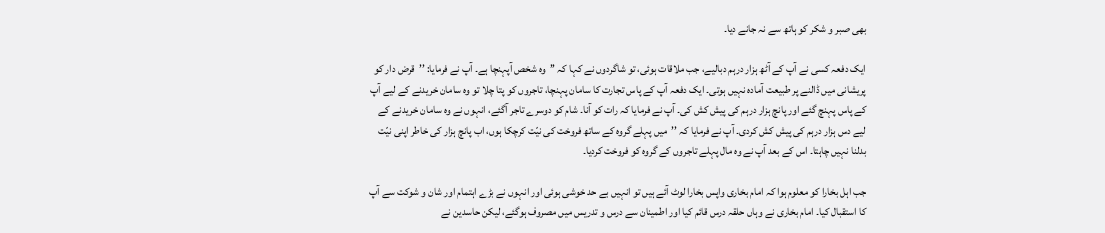بھی صبر و شکر کو ہاتھ سے نہ جانے دیا۔

ایک دفعہ کسی نے آپ کے آٹھ ہزار درہم دبالیے، جب ملاقات ہوئی، تو شاگردوں نے کہا کہ ’’وہ شخص آپہنچا ہے۔ آپ نے فرمایا: ’’قرض دار کو پریشانی میں ڈالنے پر طبیعت آمادہ نہیں ہوتی۔ ایک دفعہ آپ کے پاس تجارت کا سامان پہنچا، تاجروں کو پتا چلا تو وہ سامان خریدنے کے لیے آپ کے پاس پہنچ گئے اور پانچ ہزار درہم کی پیش کش کی۔ آپ نے فرمایا کہ رات کو آنا۔ شام کو دوسرے تاجر آگئے، انہوں نے وہ سامان خریدنے کے لیے دس ہزار درہم کی پیش کش کردی۔ آپ نے فرمایا کہ ’’میں پہلے گروہ کے ساتھ فروخت کی نیّت کرچکا ہوں، اب پانچ ہزار کی خاطر اپنی نیّت بدلنا نہیں چاہتا۔ اس کے بعد آپ نے وہ مال پہلے تاجروں کے گروہ کو فروخت کردیا۔

جب اہل بخارا کو معلوم ہوا کہ امام بخاری واپس بخارا لوٹ آئے ہیں تو انہیں بے حد خوشی ہوئی اور انہوں نے بڑے اہتمام اور شان و شوکت سے آپ کا استقبال کیا۔ امام بخاری نے وہاں حلقہ درس قائم کیا اور اطمینان سے درس و تدریس میں مصروف ہوگئے، لیکن حاسدین نے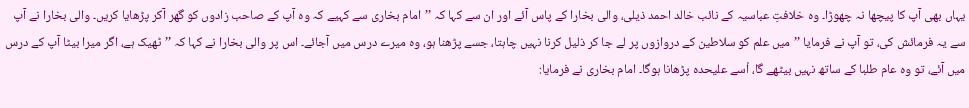یہاں بھی آپ کا پیچھا نہ چھوڑا۔ وہ خلافتِ عباسیہ کے نائب خالد احمد ذیلی، والی بخارا کے پاس آئے اور ان سے کہا کہ ’’امام بخاری سے کہیے کہ وہ آپ کے صاحب زادوں کو گھر آکر پڑھایا کریں۔ والی بخارا نے آپ سے یہ فرمائش کی، تو آپ نے فرمایا ’’میں علم کو سلاطین کے دروازوں پر لے جا کر ذلیل کرنا نہیں چاہتا، جسے پڑھنا ہو، وہ میرے درس میں آجائے۔ اس پر والی بخارا نے کہا کہ ’’ٹھیک ہے، اگر میرا بیٹا آپ کے درس میں آئے، تو وہ عام طلبا کے ساتھ نہیں بیٹھے گا، اْسے علیحدہ پڑھانا ہوگا۔ امام بخاری نے فرمایا: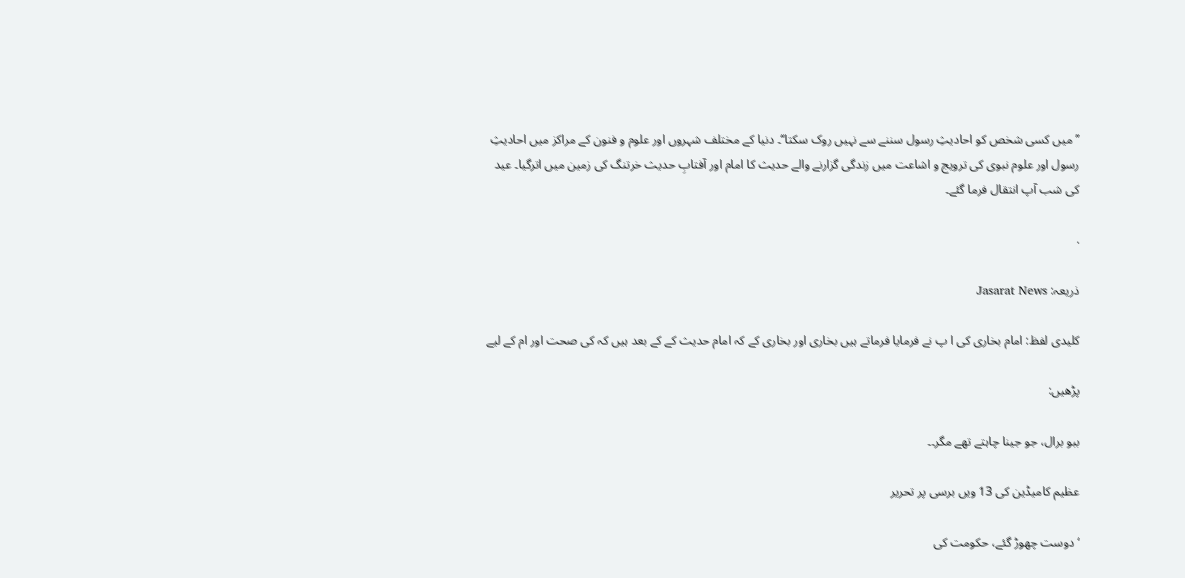’’میں کسی شخص کو احادیثِ رسول سننے سے نہیں روک سکتا‘‘۔ دنیا کے مختلف شہروں اور علوم و فنون کے مراکز میں احادیثِ رسول اور علوم نبوی کی ترویج و اشاعت میں زندگی گزارنے والے حدیث کا امام اور آفتابِ حدیث خرتنگ کی زمین میں اترگیا۔ عید کی شب آپ انتقال فرما گئے۔

.

ذریعہ: Jasarat News

کلیدی لفظ: امام بخاری کی ا پ نے فرمایا فرماتے ہیں بخاری اور بخاری کے کہ امام حدیث کے کے بعد ہیں کہ کی صحت اور ام کے لیے

پڑھیں:

ببو برال، جو جینا چاہتے تھے مگر۔۔

عظیم کامیڈین کی 13 ویں برسی پر تحریر

‘ دوست چھوڑ گئے، حکومت کی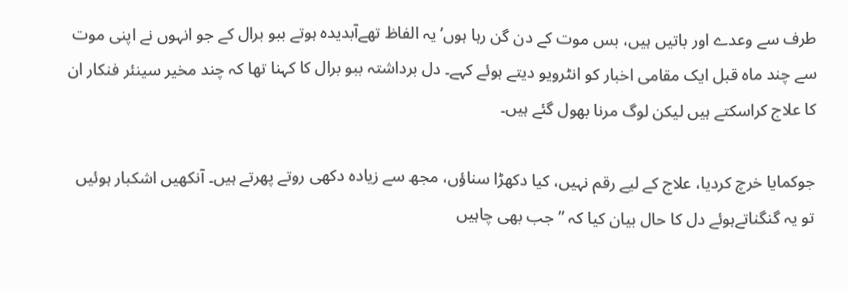طرف سے وعدے اور باتیں ہیں، بس موت کے دن گن رہا ہوں’ یہ الفاظ تھےآبدیدہ ہوتے ببو برال کے جو انہوں نے اپنی موت سے چند ماہ قبل ایک مقامی اخبار کو انٹرویو دیتے ہوئے کہے۔ دل برداشتہ ببو برال کا کہنا تھا کہ چند مخیر سینئر فنکار ان کا علاج کراسکتے ہیں لیکن لوگ مرنا بھول گئے ہیں۔

جوکمایا خرچ کردیا، علاج کے لیے رقم نہیں، کیا دکھڑا سناؤں، مجھ سے زیادہ دکھی روتے پھرتے ہیں۔ آنکھیں اشکبار ہوئیں تو یہ گنگناتےہوئے دل کا حال بیان کیا کہ ” جب بھی چاہیں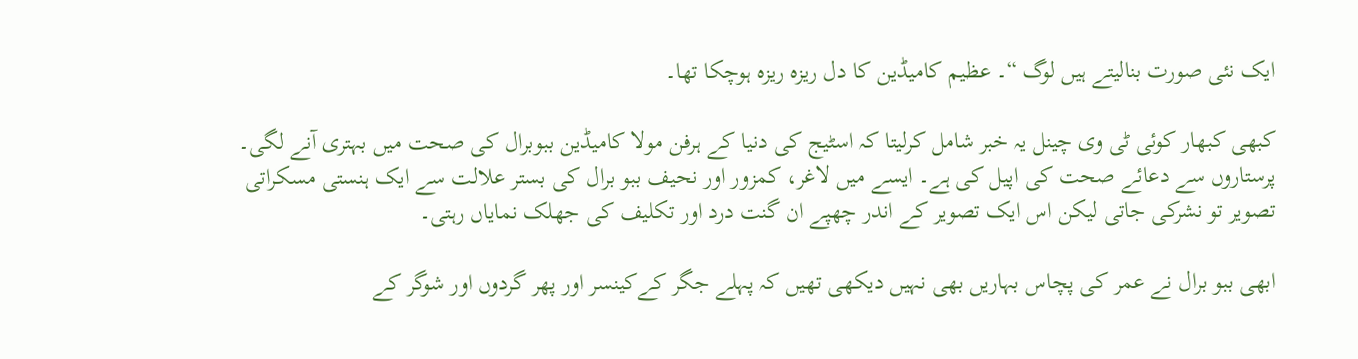ایک نئی صورت بنالیتے ہیں لوگ “۔ عظیم کامیڈین کا دل ریزہ ریزہ ہوچکا تھا۔

کبھی کبھار کوئی ٹی وی چینل یہ خبر شامل کرلیتا کہ اسٹیج کی دنیا کے ہرفن مولا کامیڈین ببوبرال کی صحت میں بہتری آنے لگی۔ پرستاروں سے دعائے صحت کی اپیل کی ہے۔ ایسے میں لاغر، کمزور اور نحیف ببو برال کی بستر علالت سے ایک ہنستی مسکراتی تصویر تو نشرکی جاتی لیکن اس ایک تصویر کے اندر چھپے ان گنت درد اور تکلیف کی جھلک نمایاں رہتی۔

ابھی ببو برال نے عمر کی پچاس بہاریں بھی نہیں دیکھی تھیں کہ پہلے جگر کےکینسر اور پھر گردوں اور شوگر کے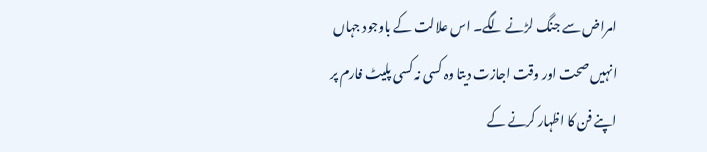امراض سے جنگ لڑنے لگے۔ اس علالت کے باوجود جہاں انہیں صحت اور وقت اجازت دیتا وہ کسی نہ کسی پلیٹ فارم پر اپنے فن کا اظہار کرنے کے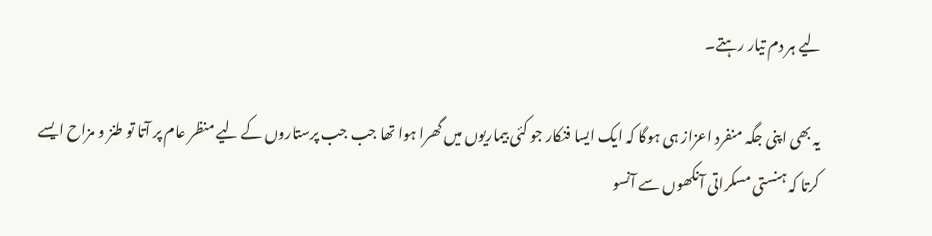لیے ہر دم تیار رہتے۔

یہ بھی اپنی جگہ منفرد اعزاز ہی ہوگا کہ ایک ایسا فنکار جو کئی بیماریوں میں گھرا ہوا تھا جب جب پرستاروں کے لیے منظر عام پر آتا تو طنز و مزاح ایسے کرتا کہ ہنستی مسکراتی آنکھوں سے آنسو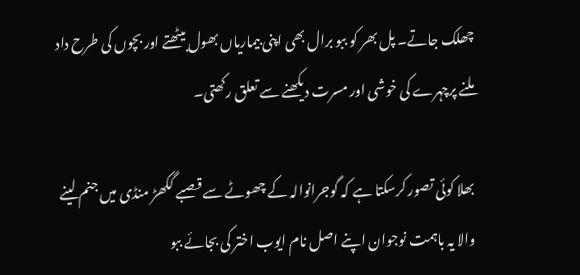چھلک جاتے۔ پل بھر کو ببو برال بھی اپنی بیماریاں بھول بیٹھتے اور بچوں کی طرح داد ملنے پرچہرے کی خوشی اور مسرت دیکھنے سے تعلق رکھتی۔

بھلا کوئی تصور کرسکتا ہے کہ گوجرانوالہ کے چھوٹے سے قصبے گکھڑ منڈی میں جنم لینے والا یہ باہمت نوجوان اپنے اصل نام ایوب اختر کی بجائے ببو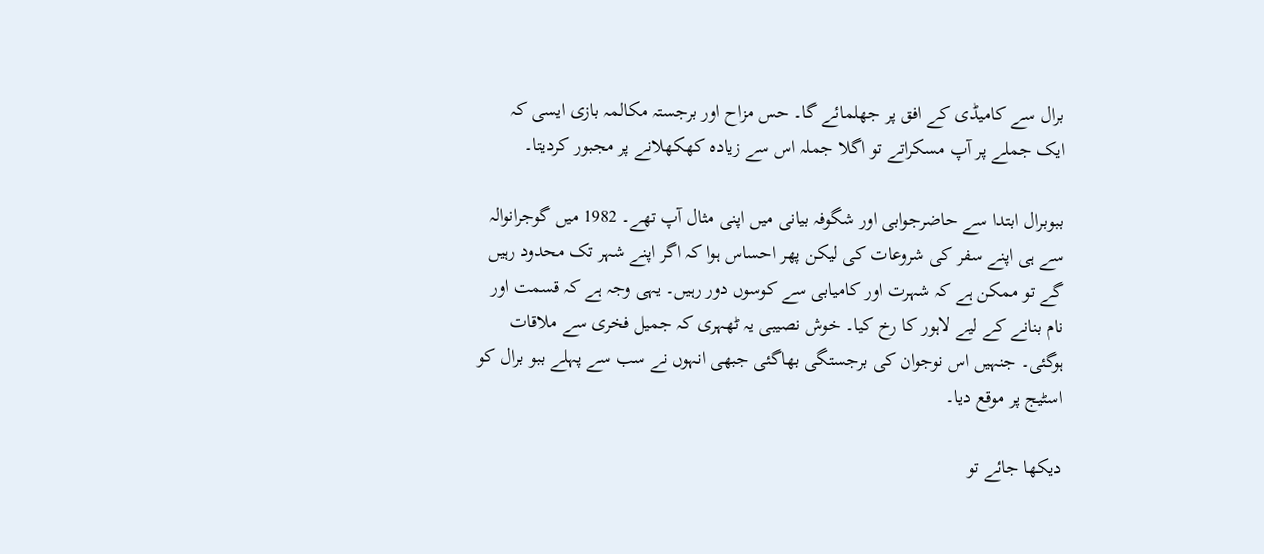برال سے کامیڈی کے افق پر جھلمائے گا۔ حس مزاح اور برجستہ مکالمہ بازی ایسی کہ ایک جملے پر آپ مسکراتے تو اگلا جملہ اس سے زیادہ کھکھلانے پر مجبور کردیتا۔

ببوبرال ابتدا سے حاضرجوابی اور شگوفہ بیانی میں اپنی مثال آپ تھے۔ 1982 میں گوجرانوالہ سے ہی اپنے سفر کی شروعات کی لیکن پھر احساس ہوا کہ اگر اپنے شہر تک محدود رہیں گے تو ممکن ہے کہ شہرت اور کامیابی سے کوسوں دور رہیں۔ یہی وجہ ہے کہ قسمت اور نام بنانے کے لیے لاہور کا رخ کیا۔ خوش نصیبی یہ ٹھہری کہ جمیل فخری سے ملاقات ہوگئی۔ جنہیں اس نوجوان کی برجستگی بھاگئی جبھی انہوں نے سب سے پہلے ببو برال کو اسٹیج پر موقع دیا۔

دیکھا جائے تو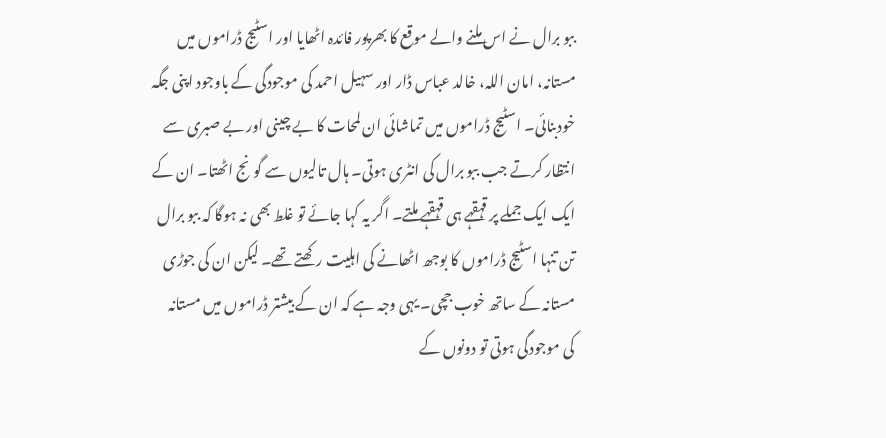ببو برال نے اس ملنے والے موقع کا بھرپور فائدہ اٹھایا اور اسٹیج ڈراموں میں مستانہ، امان اللہ، خالد عباس ڈار اور سہیل احمد کی موجودگی کے باوجود اپنی جگہ خودبنائی۔ اسٹیج ڈراموں میں تماشائی ان لمحات کا بے چینی اور بے صبری سے انتظار کرتے جب ببو برال کی انٹری ہوتی۔ ہال تالیوں سے گونج اٹھتا۔ ان کے ایک ایک جملے پر قہقہے ہی قہقہے ملتے۔ اگر یہ کہا جائے تو غلط بھی نہ ہوگا کہ ببو برال تن تنہا اسٹیج ڈراموں کا بوجھ اٹھانے کی اہلیت رکھتے تھے۔ لیکن ان کی جوڑی مستانہ کے ساتھ خوب جچی۔ یہی وجہ ہے کہ ان کے بیشتر ڈراموں میں مستانہ کی موجودگی ہوتی تو دونوں کے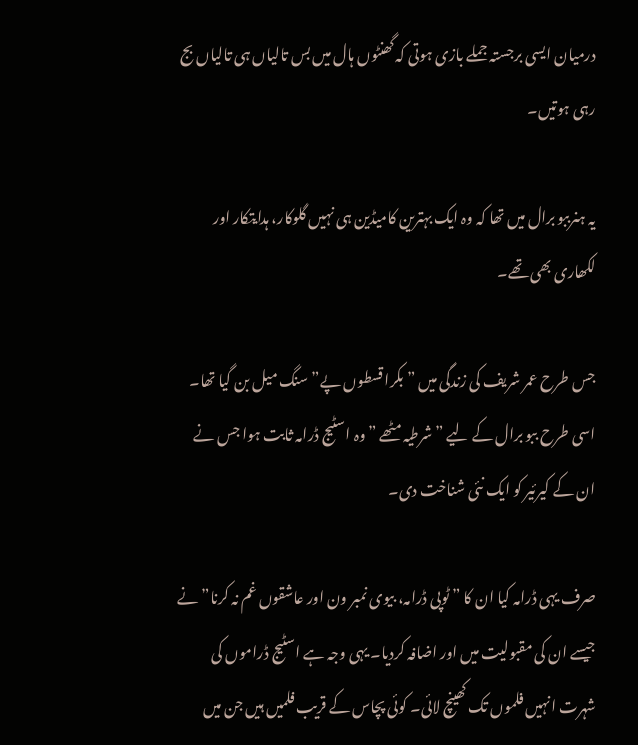درمیان ایسی برجستہ جملے بازی ہوتی کہ گھنٹوں ہال میں بس تالیاں ہی تالیاں بج رہی ہوتیں۔

یہ ہنرببو برال میں تھا کہ وہ ایک بہترین کامیڈین ہی نہیں گلوکار، ہدایتکار اور لکھاری بھی تھے۔

جس طرح عمر شریف کی زندگی میں ” بکرا قسطوں پے” سنگ میل بن گیا تھا۔ اسی طرح ببو برال کے لیے ” شرطیہ مٹھے ” وہ اسٹیج ڈرامہ ثابت ہوا جس نے ان کے کیرئیر کو ایک نئی شناخت دی۔

صرف یہی ڈرامہ کیا ان کا ” ٹوپی ڈرامہ، بیوی نمبر ون اور عاشقوں غم نہ کرنا” نے جیسے ان کی مقبولیت میں اور اضافہ کردیا۔ یہی وجہ ہے اسٹیج ڈراموں کی شہرت انہیں فلموں تک کھینچ لائی۔ کوئی پچاس کے قریب فلمیں ہیں جن میں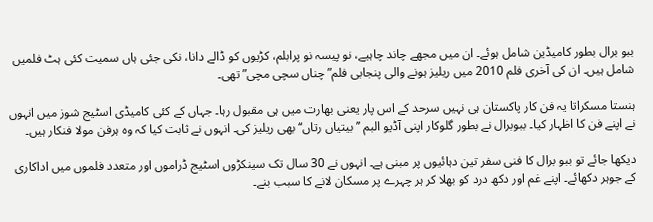ببو برال بطور کامیڈین شامل ہوئے۔ ان میں مجھے چاند چاہیے، نو پیسہ نو پرابلم، کڑیوں کو ڈالے دانا، نکی جئی ہاں سمیت کئی ہٹ فلمیں شامل ہیں۔ ان کی آخری فلم 2010 میں ریلیز ہونے والی پنجابی فلم” چناں سچی مچی” تھی۔

ہنستا مسکراتا یہ فن کار پاکستان ہی نہیں سرحد کے اس پار یعنی بھارت میں ہی مقبول رہا۔ جہاں کے کئی کامیڈی اسٹیج شوز میں انہوں نے اپنے فن کا اظہار کیا۔ ببوبرال نے بطور گلوکار اپنی آڈیو البم ’’بیتیاں رتاں‘‘ بھی ریلیز کی۔ انہوں نے ثابت کیا کہ وہ ہرفن مولا فنکار ہیں۔

دیکھا جائے تو ببو برال کا فنی سفر تین دہائیوں پر مبنی ہے۔ انہوں نے 30 سال تک سینکڑوں اسٹیج ڈراموں اور متعدد فلموں میں اداکاری کے جوہر دکھائے۔ اپنے غم اور دکھ درد کو بھلا کر ہر چہرے پر مسکان لانے کا سبب بنے۔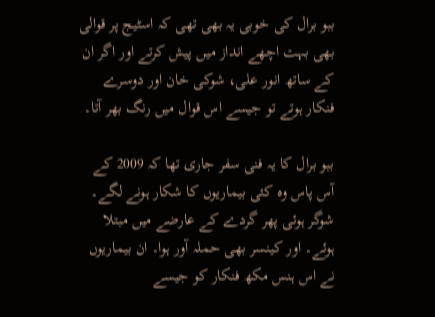ببو برال کی خوبی یہ بھی تھی کہ اسٹیج پر قوالی بھی بہت اچھے انداز میں پیش کرتے اور اگر ان کے ساتھ انور علی، شوکی خان اور دوسرے فنکار ہوتے تو جیسے اس قوال میں رنگ بھر آتا۔

ببو برال کا یہ فنی سفر جاری تھا کہ 2009 کے آس پاس وہ کئی بیماریوں کا شکار ہونے لگے۔ شوگر ہوئی پھر گردے کے عارضے میں مبتلا ہوئے۔ اور کینسر بھی حملہ آور ہوا۔ ان بیماریوں نے اس ہنس مکھ فنکار کو جیسے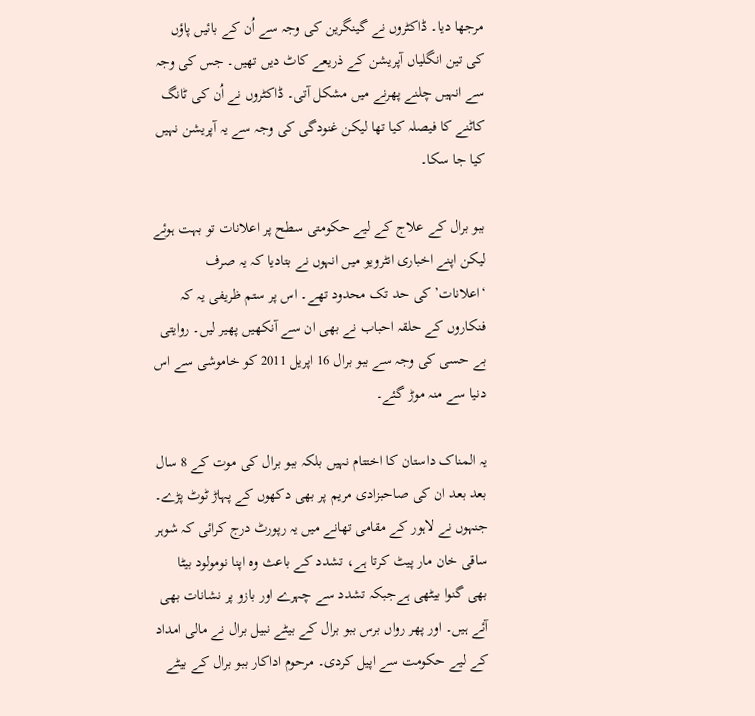مرجھا دیا۔ ڈاکٹروں نے گینگرین کی وجہ سے اُن کے بائیں پاؤں کی تین انگلیاں آپریشن کے ذریعے کاٹ دیں تھیں۔ جس کی وجہ سے انہیں چلنے پھرنے میں مشکل آتی۔ ڈاکٹروں نے اُن کی ٹانگ کاٹنے کا فیصلہ کیا تھا لیکن غنودگی کی وجہ سے یہ آپریشن نہیں کیا جا سکا۔

ببو برال کے علاج کے لیے حکومتی سطح پر اعلانات تو بہت ہوئے لیکن اپنے اخباری انٹرویو میں انہوں نے بتادیا کہ یہ صرف ‘اعلانات’ کی حد تک محدود تھے۔ اس پر ستم ظریفی یہ کہ فنکاروں کے حلقہ احباب نے بھی ان سے آنکھیں پھیر لیں۔ روایتی بے حسی کی وجہ سے ببو برال 16 اپریل 2011 کو خاموشی سے اس دنیا سے منہ موڑ گئے۔

یہ المناک داستان کا اختتام نہیں بلکہ ببو برال کی موت کے 8 سال بعد بعد ان کی صاحبزادی مریم پر بھی دکھوں کے پہاڑ ٹوٹ پڑے۔ جنہوں نے لاہور کے مقامی تھانے میں یہ رپورٹ درج کرائی کہ شوہر ساقی خان مار پیٹ کرتا ہے، تشدد کے باعث وہ اپنا نومولود بیٹا بھی گنوا بیٹھی ہےجبکہ تشدد سے چہرے اور بازو پر نشانات بھی آئے ہیں۔ اور پھر رواں برس ببو برال کے بیٹے نبیل برال نے مالی امداد کے لیے حکومت سے اپیل کردی۔ مرحوم اداکار ببو برال کے بیٹے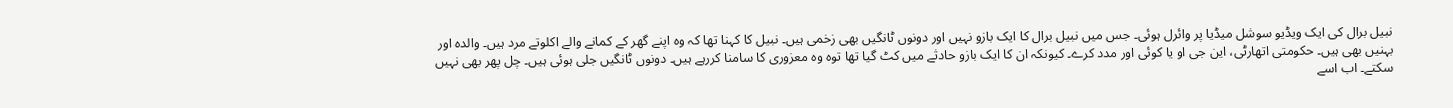نبیل برال کی ایک ویڈیو سوشل میڈیا پر وائرل ہوئی۔ جس میں نبیل برال کا ایک بازو نہیں اور دونوں ٹانگیں بھی زخمی ہیں۔ نبیل کا کہنا تھا کہ وہ اپنے گھر کے کمانے والے اکلوتے مرد ہیں۔ والدہ اور بہنیں بھی ہیں۔ حکومتی اتھارٹی، این جی او یا کوئی اور مدد کرے۔ کیونکہ ان کا ایک بازو حادثے میں کٹ گیا تھا توہ وہ معزوری کا سامنا کررہے ہیں۔ دونوں ٹانگیں جلی ہوئی ہیں۔ چل پھر بھی نہیں سکتے۔ اب اسے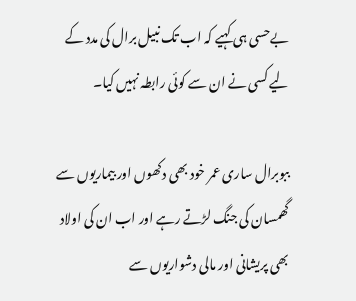بےحسی ہی کہیے کہ اب تک نبیل برال کی مدد کے لیے کسی نے ان سے کوئی رابطہ نہیں کیا۔

ببوبرال ساری عمر خود بھی دکھوں اور بیماریوں سے گھمسان کی جنگ لڑتے رہے اور اب ان کی اولاد بھی پریشانی اور مالی دشواریوں سے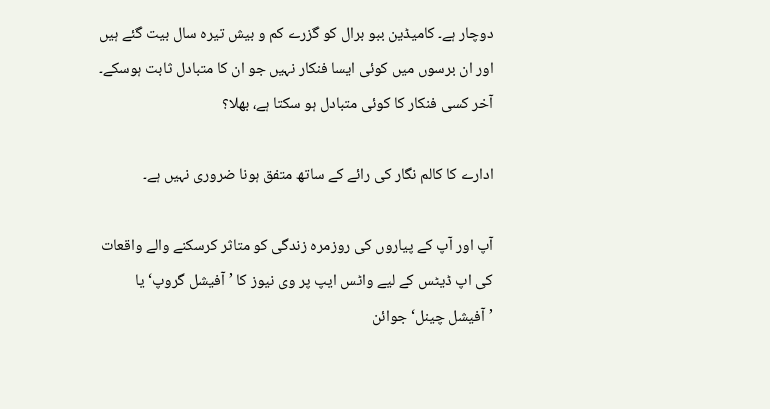دوچار ہے۔ کامیڈین ببو برال کو گزرے کم و بیش تیرہ سال بیت گئے ہیں اور ان برسوں میں کوئی ایسا فنکار نہیں جو ان کا متبادل ثابت ہوسکے۔ آخر کسی فنکار کا کوئی متبادل ہو سکتا ہے، بھلا؟

ادارے کا کالم نگار کی رائے کے ساتھ متفق ہونا ضروری نہیں ہے۔

آپ اور آپ کے پیاروں کی روزمرہ زندگی کو متاثر کرسکنے والے واقعات کی اپ ڈیٹس کے لیے واٹس ایپ پر وی نیوز کا ’آفیشل گروپ‘ یا ’آفیشل چینل‘ جوائن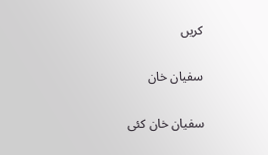کریں

سفیان خان

سفیان خان کئی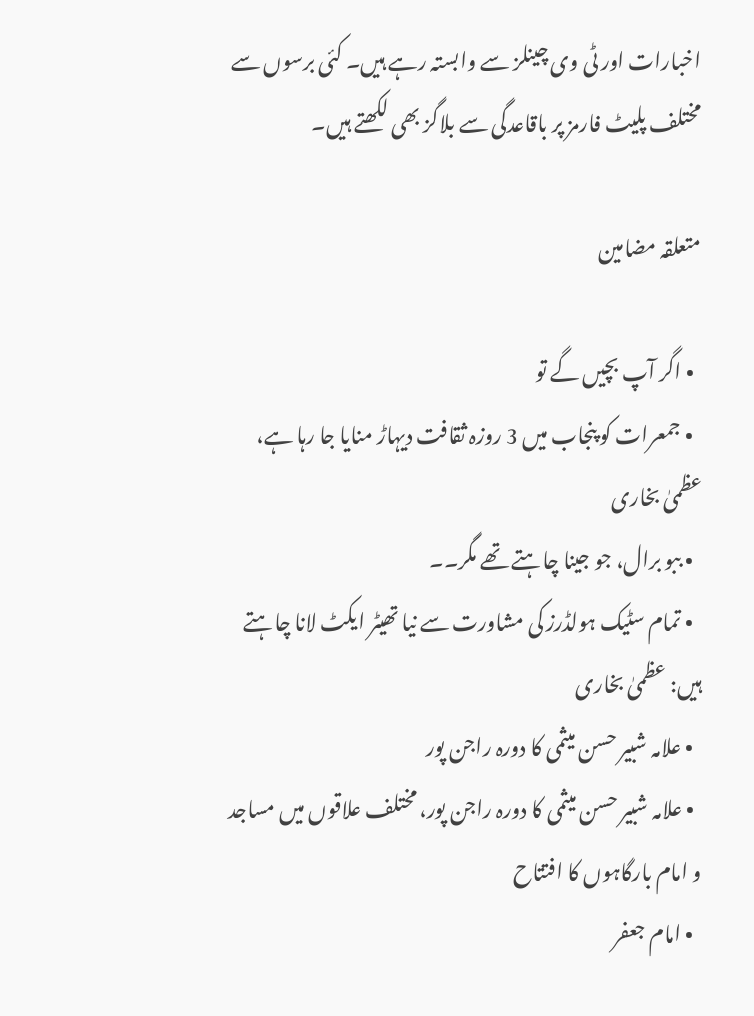اخبارات اور ٹی وی چینلز سے وابستہ رہے ہیں۔ کئی برسوں سے مختلف پلیٹ فارمز پر باقاعدگی سے بلاگز بھی لکھتے ہیں۔

متعلقہ مضامین

  • اگر آپ بچیں گے تو
  • جمعرات کو پنجاب میں 3 روزہ ثقافت دیہاڑ منایا جا رہا ہے، عظمیٰ بخاری
  • ببو برال، جو جینا چاہتے تھے مگر۔۔
  • تمام سٹیک ہولڈرز کی مشاورت سے نیا تھیٹر ایکٹ لانا چاہتے ہیں: عظمیٰ بخاری
  • علامہ شبیر حسن میثمی کا دورہ راجن پور
  • علامہ شبیر حسن میثمی کا دورہ راجن پور، مختلف علاقوں میں مساجد و امام بارگاہوں کا افتتاح
  • امام جعفر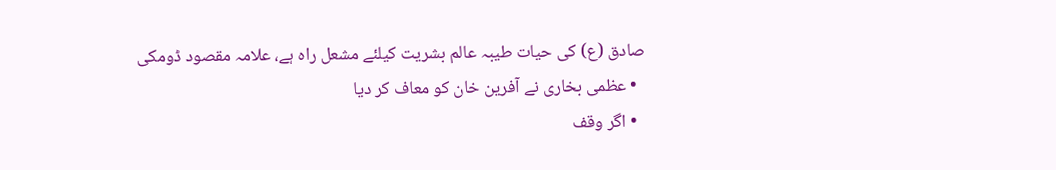صادق (ع) کی حیات طیبہ عالم بشریت کیلئے مشعل راہ ہے، علامہ مقصود ڈومکی
  • عظمی بخاری نے آفرین خان کو معاف کر دیا
  • اگر وقف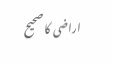اراضی کا صحیح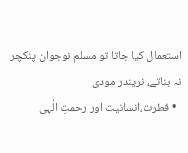استعمال کیا جاتا تو مسلم نوجوان پنکچر نہ بناتے، نریندر مودی
  • فطرت،انسانیت اور رحمتِ الٰہی